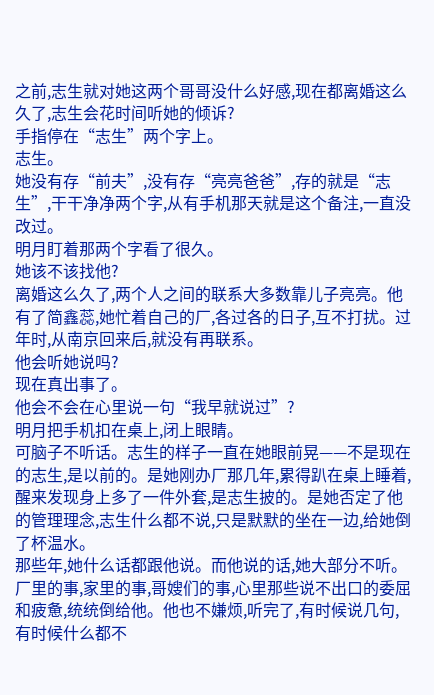之前,志生就对她这两个哥哥没什么好感,现在都离婚这么久了,志生会花时间听她的倾诉?
手指停在“志生”两个字上。
志生。
她没有存“前夫”,没有存“亮亮爸爸”,存的就是“志生”,干干净净两个字,从有手机那天就是这个备注,一直没改过。
明月盯着那两个字看了很久。
她该不该找他?
离婚这么久了,两个人之间的联系大多数靠儿子亮亮。他有了简鑫蕊,她忙着自己的厂,各过各的日子,互不打扰。过年时,从南京回来后,就没有再联系。
他会听她说吗?
现在真出事了。
他会不会在心里说一句“我早就说过”?
明月把手机扣在桌上,闭上眼睛。
可脑子不听话。志生的样子一直在她眼前晃——不是现在的志生,是以前的。是她刚办厂那几年,累得趴在桌上睡着,醒来发现身上多了一件外套,是志生披的。是她否定了他的管理理念,志生什么都不说,只是默默的坐在一边,给她倒了杯温水。
那些年,她什么话都跟他说。而他说的话,她大部分不听。
厂里的事,家里的事,哥嫂们的事,心里那些说不出口的委屈和疲惫,统统倒给他。他也不嫌烦,听完了,有时候说几句,有时候什么都不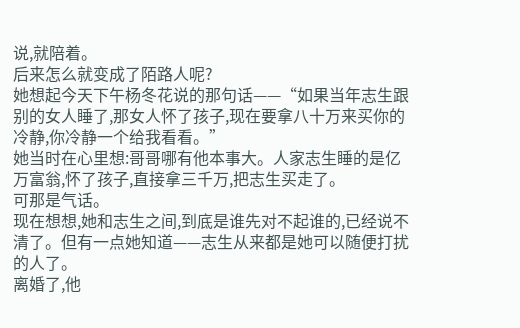说,就陪着。
后来怎么就变成了陌路人呢?
她想起今天下午杨冬花说的那句话——“如果当年志生跟别的女人睡了,那女人怀了孩子,现在要拿八十万来买你的冷静,你冷静一个给我看看。”
她当时在心里想:哥哥哪有他本事大。人家志生睡的是亿万富翁,怀了孩子,直接拿三千万,把志生买走了。
可那是气话。
现在想想,她和志生之间,到底是谁先对不起谁的,已经说不清了。但有一点她知道——志生从来都是她可以随便打扰的人了。
离婚了,他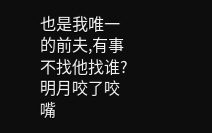也是我唯一的前夫,有事不找他找谁?
明月咬了咬嘴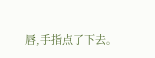唇,手指点了下去。